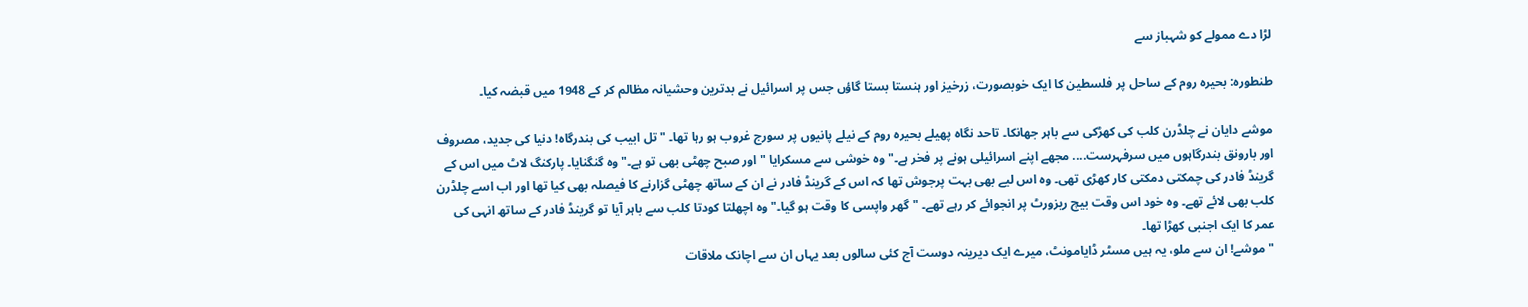لڑا دے ممولے کو شہباز سے

طنطورہ: بحیرہ روم کے ساحل پر فلسطین کا ایک خوبصورت، زرخیز اور ہنستا بستا گاؤں جس پر اسرائیل نے بدترین وحشیانہ مظالم کر کے 1948 میں قبضہ کیا۔

موشے دایان نے چلڈرن کلب کی کھڑکی سے باہر جھانکا۔ تاحد نگاہ پھیلے بحیرہ روم کے نیلے پانیوں پر سورج غروب ہو رہا تھا۔ "تل ابیب کی بندرگاہ! دنیا کی جدید، مصروف اور بارونق بندرگاہوں میں سرفہرست.... مجھے اپنے اسرائیلی ہونے پر فخر ہے۔" وہ خوشی سے مسکرایا "اور صبح چھٹی بھی تو ہے۔" وہ گنگنایا۔ پارکنگ لاٹ میں اس کے گرینڈ فادر کی چمکتی دمکتی کار کھڑی تھی۔ وہ اس لیے بھی بہت پرجوش تھا کہ اس کے گرینڈ فادر نے ان کے ساتھ چھٹی گزارنے کا فیصلہ بھی کیا تھا اور اب اسے چلڈرن کلب بھی لائے تھے۔ وہ خود اس وقت بیچ ریزورٹ پر انجوائے کر رہے تھے۔ "گھر واپسی کا وقت ہو گیا۔" وہ اچھلتا کودتا کلب سے باہر آیا تو گرینڈ فادر کے ساتھ انہی کی عمر کا ایک اجنبی کھڑا تھا۔
"موشے! ان سے ملو، یہ ہیں مسٹر ڈایامونٹ، میرے ایک دیرینہ دوست آج کئی سالوں بعد یہاں ان سے اچانک ملاقات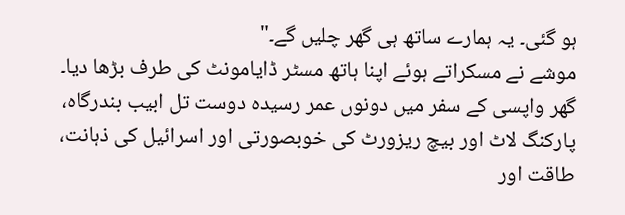ہو گئی۔ یہ ہمارے ساتھ ہی گھر چلیں گے۔"
موشے نے مسکراتے ہوئے اپنا ہاتھ مسٹر ڈایامونٹ کی طرف بڑھا دیا۔
گھر واپسی کے سفر میں دونوں عمر رسیدہ دوست تل ابیب بندرگاہ، پارکنگ لاٹ اور بیچ ریزورٹ کی خوبصورتی اور اسرائیل کی ذہانت، طاقت اور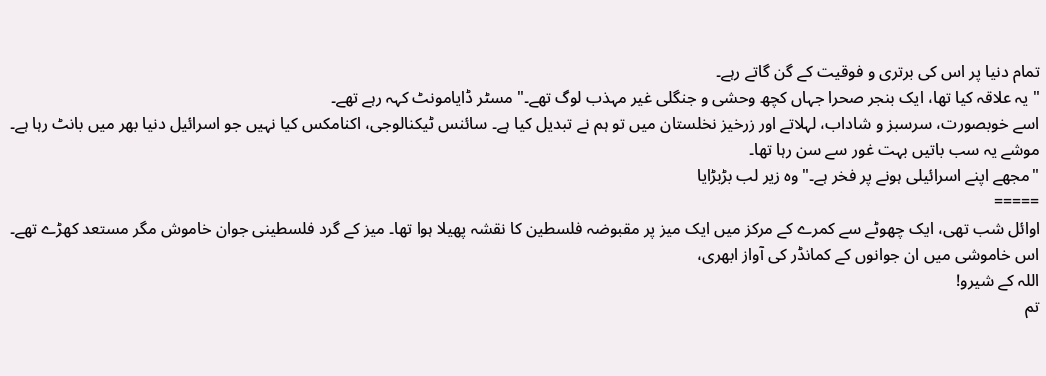تمام دنیا پر اس کی برتری و فوقیت کے گن گاتے رہے۔
" یہ علاقہ کیا تھا، ایک بنجر صحرا جہاں کچھ وحشی و جنگلی غیر مہذب لوگ تھے۔" مسٹر ڈایامونٹ کہہ رہے تھے۔
اسے خوبصورت، سرسبز و شاداب، لہلاتے اور زرخیز نخلستان میں تو ہم نے تبدیل کیا ہے۔ سائنس ٹیکنالوجی، اکنامکس کیا نہیں جو اسرائیل دنیا بھر میں بانٹ رہا ہے۔
موشے یہ سب باتیں بہت غور سے سن رہا تھا۔
"مجھے اپنے اسرائیلی ہونے پر فخر ہے۔" وہ زیر لب بڑبڑایا
=====
اوائل شب تھی، ایک چھوٹے سے کمرے کے مرکز میں ایک میز پر مقبوضہ فلسطین کا نقشہ پھیلا ہوا تھا۔ میز کے گرد فلسطینی جوان خاموش مگر مستعد کھڑے تھے۔ اس خاموشی میں ان جوانوں کے کمانڈر کی آواز ابھری،
اللہ کے شیرو!
تم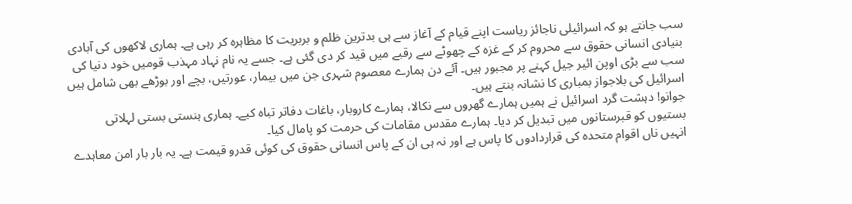سب جانتے ہو کہ اسرائیلی ناجائز ریاست اپنے قیام کے آغاز سے ہی بدترین ظلم و بربریت کا مظاہرہ کر رہی ہے۔ ہماری لاکھوں کی آبادی بنیادی انسانی حقوق سے محروم کر کے غزہ کے چھوٹے سے رقبے میں قید کر دی گئی ہے۔ جسے یہ نام نہاد مہذب قومیں خود دنیا کی سب سے بڑی اوپن ائیر جیل کہنے پر مجبور ہیں۔ آئے دن ہمارے معصوم شہری جن میں بیمار، عورتیں، بچے اور بوڑھے بھی شامل ہیں اسرائیل کی بلاجواز بمباری کا نشانہ بنتے ہیں۔
جوانو! دہشت گرد اسرائیل نے ہمیں ہمارے گھروں سے نکالا، ہمارے کاروبار، باغات دفاتر تباہ کیے۔ ہماری ہنستی بستی لہلاتی بستیوں کو قبرستانوں میں تبدیل کر دیا۔ ہمارے مقدس مقامات کی حرمت کو پامال کیا۔
انہیں ناں اقوام متحدہ کی قراردادوں کا پاس ہے اور نہ ہی ان کے پاس انسانی حقوق کی کوئی قدرو قیمت ہے۔ یہ بار بار امن معاہدے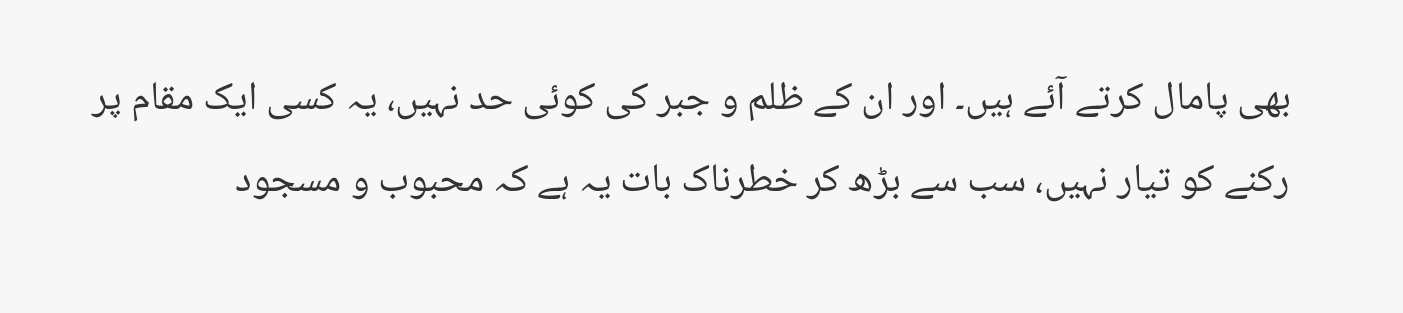بھی پامال کرتے آئے ہیں۔ اور ان کے ظلم و جبر کی کوئی حد نہیں، یہ کسی ایک مقام پر رکنے کو تیار نہیں، سب سے بڑھ کر خطرناک بات یہ ہے کہ محبوب و مسجود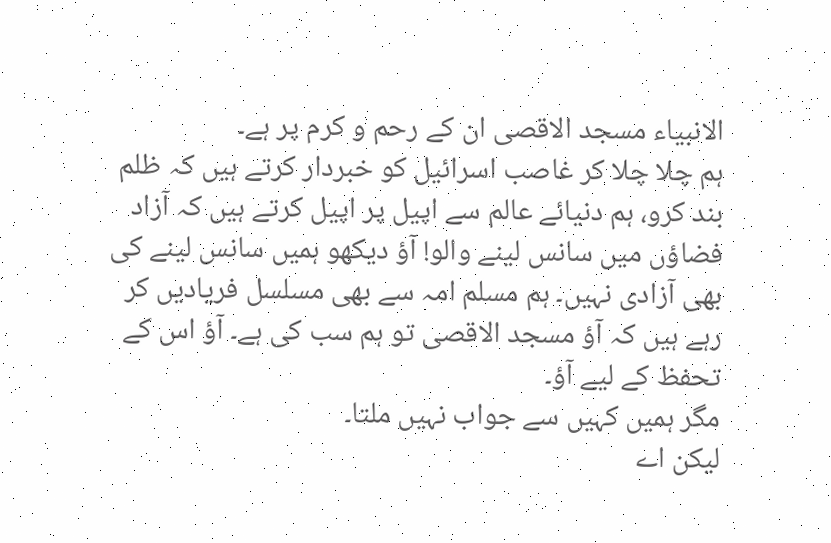الانبیاء مسجد الاقصی ان کے رحم و کرم پر ہے۔
ہم چلا چلا کر غاصب اسرائیل کو خبردار کرتے ہیں کہ ظلم بند کرو، ہم دنیائے عالم سے اپیل پر اپیل کرتے ہیں کہ آزاد فضاؤں میں سانس لینے والو! آؤ دیکھو ہمیں سانس لینے کی بھی آزادی نہیں۔ ہم مسلم امہ سے بھی مسلسل فریادیں کر رہے ہیں کہ آؤ مسجد الاقصی تو ہم سب کی ہے۔ آؤ اس کے تحفظ کے لیے آؤ۔
مگر ہمیں کہیں سے جواب نہیں ملتا۔
لیکن اے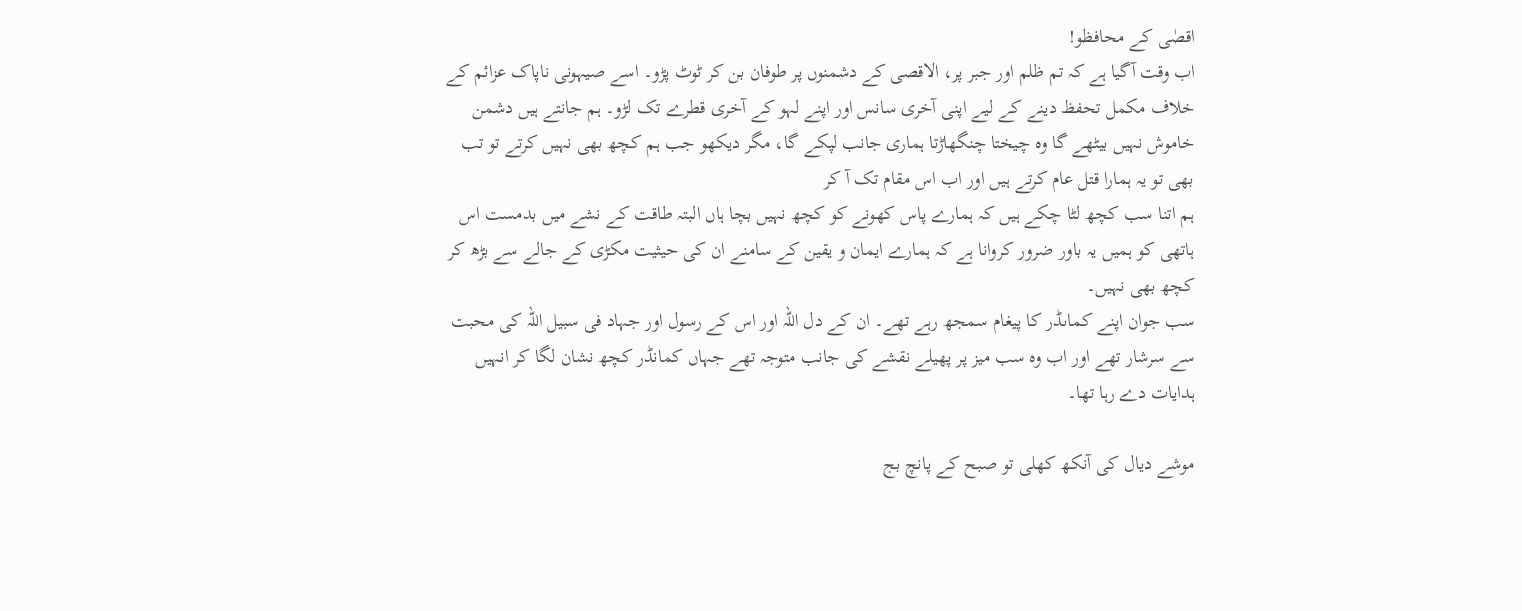اقصٰی کے محافظو!
اب وقت آگیا ہے کہ تم ظلم اور جبر پر، الاقصی کے دشمنوں پر طوفان بن کر ٹوٹ پڑو۔ اسے صیہونی ناپاک عزائم کے خلاف مکمل تحفظ دینے کے لیے اپنی آخری سانس اور اپنے لہو کے آخری قطرے تک لڑو۔ ہم جانتے ہیں دشمن خاموش نہیں بیٹھے گا وہ چیختا چنگھاڑتا ہماری جانب لپکے گا، مگر دیکھو جب ہم کچھ بھی نہیں کرتے تو تب بھی تو یہ ہمارا قتل عام کرتے ہیں اور اب اس مقام تک آ کر
ہم اتنا سب کچھ لٹا چکے ہیں کہ ہمارے پاس کھونے کو کچھ نہیں بچا ہاں البتہ طاقت کے نشے میں بدمست اس ہاتھی کو ہمیں یہ باور ضرور کروانا ہے کہ ہمارے ایمان و یقین کے سامنے ان کی حیثیت مکڑی کے جالے سے بڑھ کر کچھ بھی نہیں۔
سب جوان اپنے کماںڈر کا پیغام سمجھ رہے تھے۔ ان کے دل اللہ اور اس کے رسول اور جہاد فی سبیل اللہ کی محبت سے سرشار تھے اور اب وہ سب میز پر پھیلے نقشے کی جانب متوجہ تھے جہاں کمانڈر کچھ نشان لگا کر انہیں ہدایات دے رہا تھا۔

موشے دیال کی آنکھ کھلی تو صبح کے پانچ بج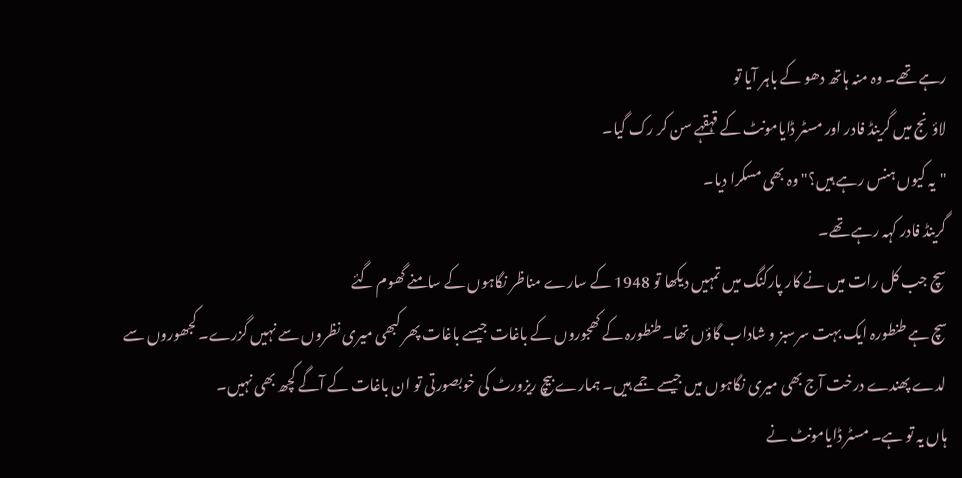رہے تھے۔ وہ منہ ہاتھ دھو کے باہر آیا تو
لاؤنج میں گرینڈ فادر اور مسٹر ڈایامونٹ کے قہقہے سن کر رک گیا۔
"یہ کیوں ہنس رہے ہیں؟" وہ بھی مسکرا دیا۔
گرینڈ فادر کہہ رہے تھے۔
سچ جب کل رات میں نے کار پارکنگ میں تمہیں دیکھا تو 1948 کے سارے مناظر نگاہوں کے سامنے گھوم گئے
سچ ہے طنطورہ ایک بہت سرسبز و شاداب گاؤں تھا۔ طنطورہ کے کھجوروں کے باغات جیسے باغات پھر کبھی میری نظروں سے نہیں گزرے۔ کجھوروں سے لدے پھندے درخت آج بھی میری نگاہوں میں جیسے جمے ہیں۔ ہمارے بیچ ریزورٹ کی خوبصورتی تو ان باغات کے آگے کچھ بھی نہیں۔
ہاں یہ تو ہے۔ مسٹر ڈایامونٹ نے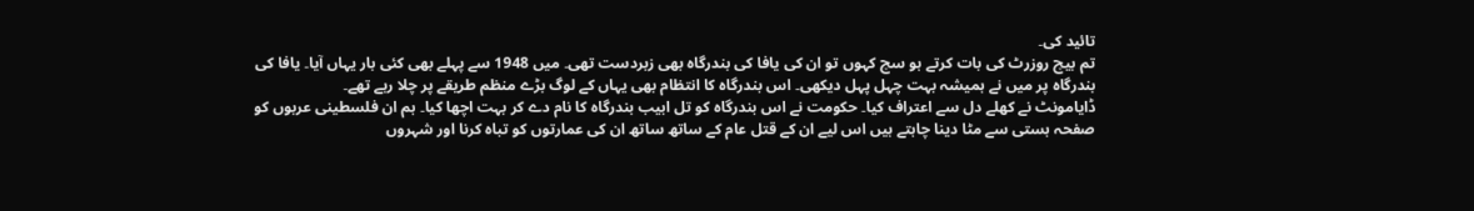تائید کی۔
تم بیچ روزرٹ کی بات کرتے ہو سچ کہوں تو ان کی یافا کی بندرگاہ بھی زبردست تھی۔ میں 1948 سے پہلے بھی کئی بار یہاں آیا۔ یافا کی بندرگاہ پر میں نے ہمیشہ بہت چہل پہل دیکھی۔ اس بندرگاہ کا انتظام بھی یہاں کے لوگ بڑے منظم طریقے پر چلا رہے تھے۔
ڈایامونٹ نے کھلے دل سے اعتراف کیا۔ حکومت نے اس بندرگاہ کو تل ابیب بندرگاہ کا نام دے کر بہت اچھا کیا۔ ہم ان فلسطینی عربوں کو صفحہ ہستی سے مٹا دینا چاہتے ہیں اس لیے ان کے قتل عام کے ساتھ ساتھ ان کی عمارتوں کو تباہ کرنا اور شہروں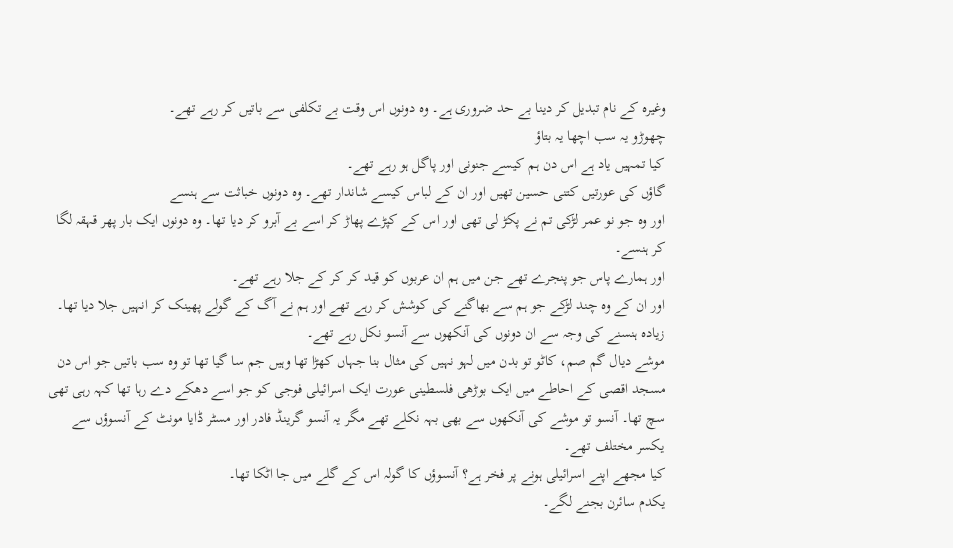وغیرہ کے نام تبدیل کر دینا بے حد ضروری ہے۔ وہ دونوں اس وقت بے تکلفی سے باتیں کر رہے تھے۔
چھوڑو یہ سب اچھا یہ بتاؤ
کیا تمہیں یاد ہے اس دن ہم کیسے جنونی اور پاگل ہو رہے تھے۔
گاؤں کی عورتیں کتنی حسین تھیں اور ان کے لباس کیسے شاندار تھے۔ وہ دونوں خباثت سے ہنسے
اور وہ جو نو عمر لڑکی تم نے پکڑ لی تھی اور اس کے کپڑے پھاڑ کر اسے بے آبرو کر دیا تھا۔ وہ دونوں ایک بار پھر قہقہ لگا کر ہنسے۔
اور ہمارے پاس جو پنجرے تھے جن میں ہم ان عربوں کو قید کر کر کے جلا رہے تھے۔
اور ان کے وہ چند لڑکے جو ہم سے بھاگنے کی کوشش کر رہے تھے اور ہم نے آگ کے گولے پھینک کر انہیں جلا دیا تھا۔
زیادہ ہنسنے کی وجہ سے ان دونوں کی آنکھوں سے آنسو نکل رہے تھے۔
موشے دیال گم صم، کاٹو تو بدن میں لہو نہیں کی مثال بنا جہاں کھڑا تھا وہیں جم سا گیا تھا تو وہ سب باتیں جو اس دن مسجد اقصی کے احاطے میں ایک بوڑھی فلسطینی عورت ایک اسرائیلی فوجی کو جو اسے دھکے دے رہا تھا کہہ رہی تھی سچ تھا۔ آنسو تو موشے کی آنکھوں سے بھی بہہ نکلے تھے مگر یہ آنسو گرینڈ فادر اور مسٹر ڈایا مونٹ کے آنسوؤں سے یکسر مختلف تھے۔
کیا مجھے اپنے اسرائیلی ہونے پر فخر ہے؟ آنسوؤں کا گولہ اس کے گلے میں جا اٹکا تھا۔
یکدم سائرن بجنے لگے۔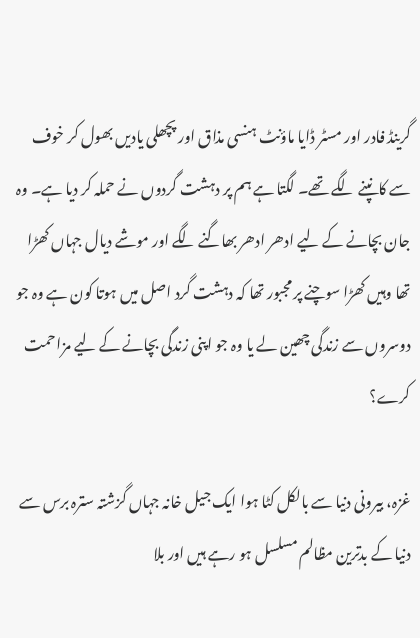گرینڈ فادر اور مسٹر ڈایا ماؤنٹ ہنسی مذاق اور پچھلی یادیں بھول کر خوف سے کانپنے لگے تھے۔ لگتا ہے ہم پر دہشت گردوں نے حملہ کر دیا ہے۔ وہ جان بچانے کے لیے ادھر ادھر بھاگنے لگے اور موشے دیال جہاں کھڑا تھا وہیں کھڑا سوچنے پر مجبور تھا کہ دہشت گرد اصل میں ہوتا کون ہے وہ جو دوسروں سے زندگی چھین لے یا وہ جو اپنی زندگی بچانے کے لیے مزاحمت کرے؟

غزہ، بیرونی دنیا سے بالکل کٹا ہوا ایک جیل خانہ جہاں گزشتہ سترہ برس سے دنیا کے بدترین مظالم مسلسل ہو رہے ہیں اور بلا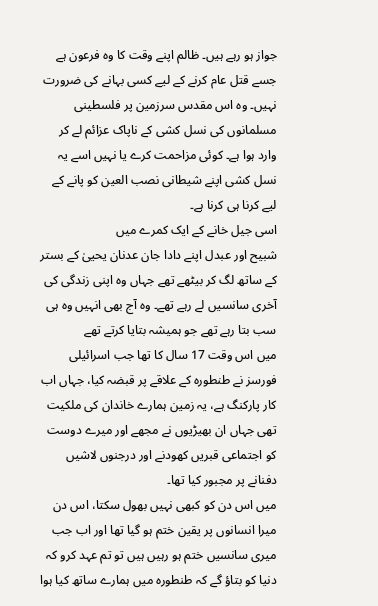جواز ہو رہے ہیں۔ ظالم اپنے وقت کا وہ فرعون ہے جسے قتل عام کرنے کے لیے کسی بہانے کی ضرورت نہیں۔ وہ اس مقدس سرزمین پر فلسطینی مسلمانوں کی نسل کشی کے ناپاک عزائم لے کر وارد ہوا ہے۔ کوئی مزاحمت کرے یا نہیں اسے یہ نسل کشی اپنے شیطانی نصب العین کو پانے کے لیے کرنا ہی کرنا ہے۔
اسی جیل خانے کے ایک کمرے میں
شبیح اور عبدل اپنے دادا جان عدنان یحییٰ کے بستر کے ساتھ لگ کر بیٹھے تھے جہاں وہ اپنی زندگی کی آخری سانسیں لے رہے تھے۔ وہ آج بھی انہیں وہ ہی سب بتا رہے تھے جو ہمیشہ بتایا کرتے تھے
میں اس وقت 17 سال کا تھا جب اسرائیلی فورسز نے طنطورہ کے علاقے پر قبضہ کیا، جہاں اب کار پارکنگ ہے، یہ زمین ہمارے خاندان کی ملکیت تھی جہاں ان بھیڑیوں نے مجھے اور میرے دوست کو اجتماعی قبریں کھودنے اور درجنوں لاشیں دفنانے پر مجبور کیا تھا۔
میں اس دن کو کبھی نہیں بھول سکتا، اس دن میرا انسانوں پر یقین ختم ہو گیا تھا اور اب جب میری سانسیں ختم ہو رہیں ہیں تو تم عہد کرو کہ دنیا کو بتاؤ گے کہ طنطورہ میں ہمارے ساتھ کیا ہوا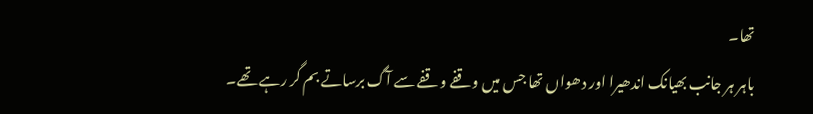تھا۔
باہر ہر جانب بھیانک اندھیرا اور دھواں تھا جس میں وقفے وقفے سے آگ برساتے بم گر رہے تھے۔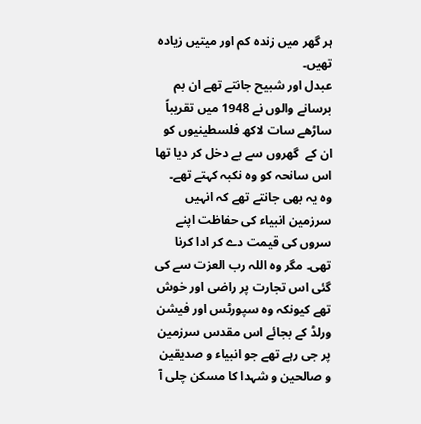ہر گھر میں زندہ کم اور میتیں زیادہ تھیں۔
عبدل اور شبیح جانتے تھے ان بم برسانے والوں نے 1948 میں تقریباً  ساڑھے سات لاکھ فلسطینیوں کو ان کے  گھروں سے بے دخل کر دیا تھا اس سانحہ کو وہ نکبہ کہتے تھے۔
وہ یہ بھی جانتے تھے کہ انہیں سرزمین انبیاء کی حفاظت اپنے سروں کی قیمت دے کر ادا کرنا تھی۔ مگر وہ اللہ رب العزت سے کی گئی اس تجارت پر راضی اور خوش تھے کیونکہ وہ سپورٹس اور فیشن ورلڈ کے بجائے اس مقدس سرزمین پر جی رہے تھے جو انبیاء و صدیقین و صالحین و شہدا کا مسکن چلی آ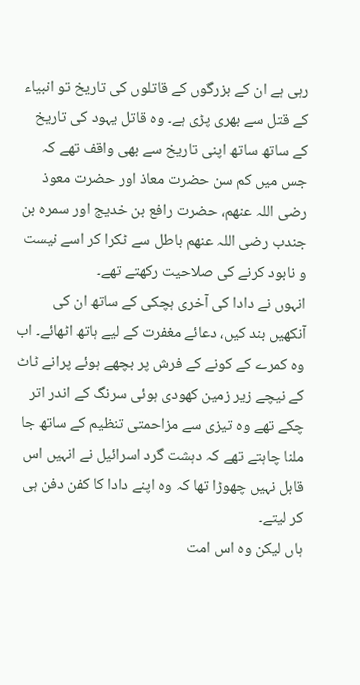رہی ہے ان کے بزرگوں کے قاتلوں کی تاریخ تو انبیاء کے قتل سے بھری پڑی ہے۔ وہ قاتل یہود کی تاریخ کے ساتھ ساتھ اپنی تاریخ سے بھی واقف تھے کہ جس میں کم سن حضرت معاذ اور حضرت معوذ رضی اللہ عنھم، حضرت رافع بن خدیج اور سمرہ بن جندب رضی اللہ عنھم باطل سے ٹکرا کر اسے نیست و نابود کرنے کی صلاحیت رکھتے تھے۔
انہوں نے دادا کی آخری ہچکی کے ساتھ ان کی آنکھیں بند کیں، دعائے مغفرت کے لیے ہاتھ اٹھائے۔ اب وہ کمرے کے کونے کے فرش پر بچھے ہوئے پرانے ٹاٹ کے نیچے زیر زمین کھودی ہوئی سرنگ کے اندر اتر چکے تھے وہ تیزی سے مزاحمتی تنظیم کے ساتھ جا ملنا چاہتے تھے کہ دہشت گرد اسرائیل نے انہیں اس قابل نہیں چھوڑا تھا کہ وہ اپنے دادا کا کفن دفن ہی کر لیتے۔
ہاں لیکن وہ اس امت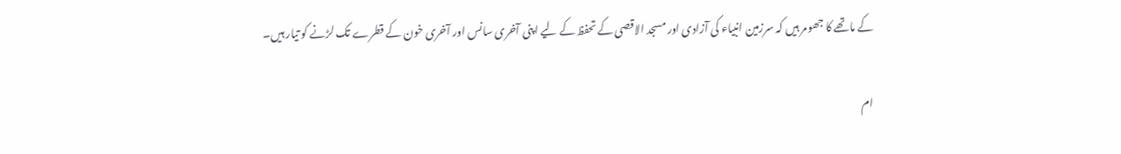کے ماتھے کا جھومر ہیں کہ سرزمین انبیاء کی آزادی اور مسجد الاقصی کے تحفظ کے لیے اپنی آخری سانس اور آخری خون کے قطرے تک لڑنے کو تیار ہیں۔

ام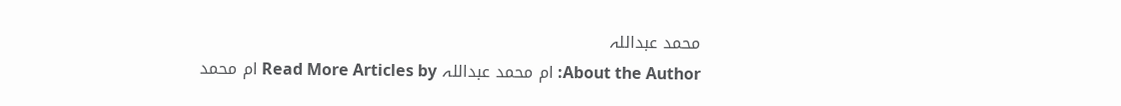محمد عبداللہ
About the Author: ام محمد عبداللہ Read More Articles by ام محمد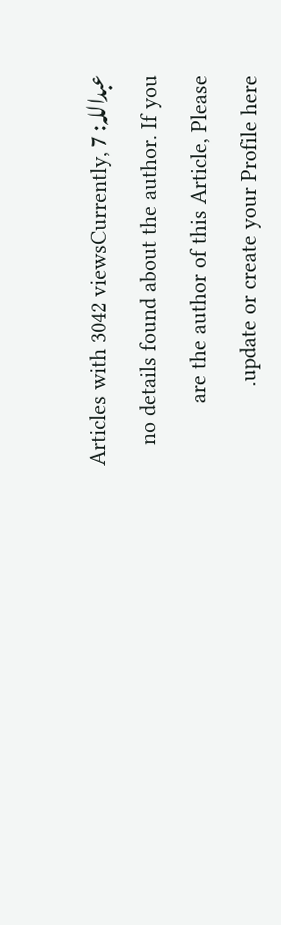عبداللہ: 7 Articles with 3042 viewsCurrently, no details found about the author. If you are the author of this Article, Please update or create your Profile here.